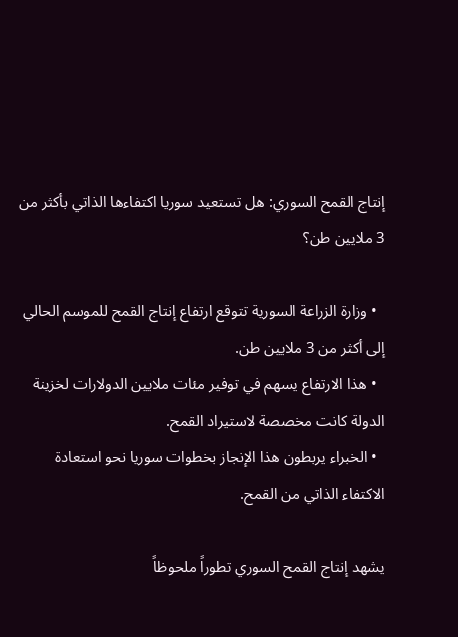إنتاج القمح السوري: هل تستعيد سوريا اكتفاءها الذاتي بأكثر من 3 ملايين طن؟

  • وزارة الزراعة السورية تتوقع ارتفاع إنتاج القمح للموسم الحالي إلى أكثر من 3 ملايين طن.
  • هذا الارتفاع يسهم في توفير مئات ملايين الدولارات لخزينة الدولة كانت مخصصة لاستيراد القمح.
  • الخبراء يربطون هذا الإنجاز بخطوات سوريا نحو استعادة الاكتفاء الذاتي من القمح.

يشهد إنتاج القمح السوري تطوراً ملحوظاً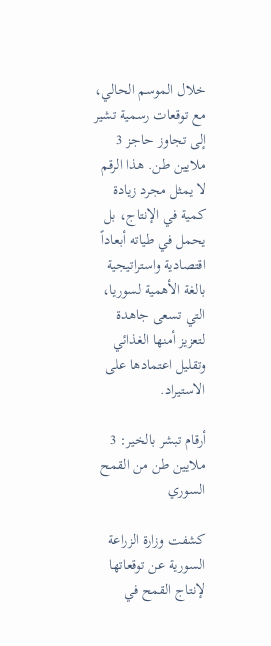خلال الموسم الحالي، مع توقعات رسمية تشير إلى تجاوز حاجز 3 ملايين طن. هذا الرقم لا يمثل مجرد زيادة كمية في الإنتاج، بل يحمل في طياته أبعاداً اقتصادية واستراتيجية بالغة الأهمية لسوريا، التي تسعى جاهدة لتعزيز أمنها الغذائي وتقليل اعتمادها على الاستيراد.

أرقام تبشر بالخير: 3 ملايين طن من القمح السوري

كشفت وزارة الزراعة السورية عن توقعاتها لإنتاج القمح في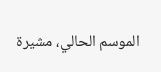الموسم الحالي، مشيرة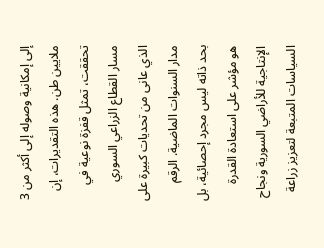إلى إمكانية وصوله إلى أكثر من 3 ملايين طن. هذه التقديرات، إن تحققت، تمثل قفزة نوعية في مسار القطاع الزراعي السوري الذي عانى من تحديات كبيرة على مدار السنوات الماضية. الرقم بحد ذاته ليس مجرد إحصائية، بل هو مؤشر على استعادة القدرة الإنتاجية للأراضي السورية ونجاح السياسات المتبعة لتعزيز زراعة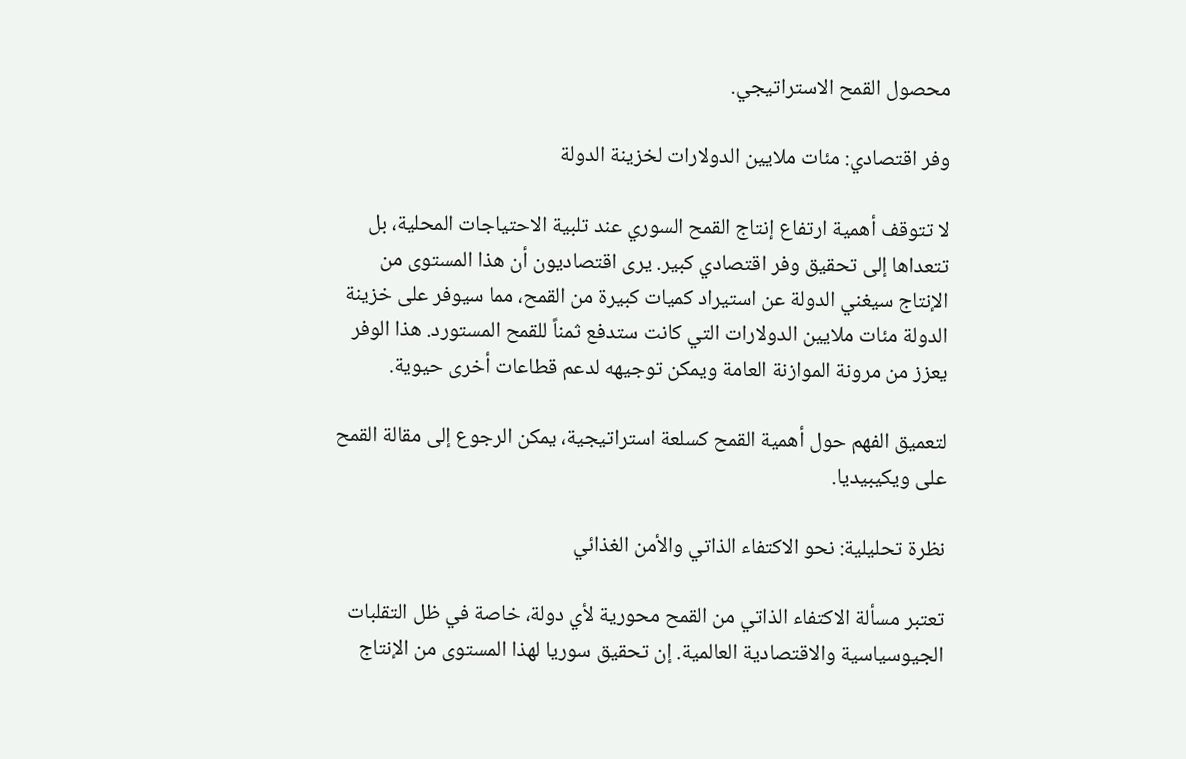محصول القمح الاستراتيجي.

وفر اقتصادي: مئات ملايين الدولارات لخزينة الدولة

لا تتوقف أهمية ارتفاع إنتاج القمح السوري عند تلبية الاحتياجات المحلية، بل تتعداها إلى تحقيق وفر اقتصادي كبير. يرى اقتصاديون أن هذا المستوى من الإنتاج سيغني الدولة عن استيراد كميات كبيرة من القمح، مما سيوفر على خزينة الدولة مئات ملايين الدولارات التي كانت ستدفع ثمناً للقمح المستورد. هذا الوفر يعزز من مرونة الموازنة العامة ويمكن توجيهه لدعم قطاعات أخرى حيوية.

لتعميق الفهم حول أهمية القمح كسلعة استراتيجية، يمكن الرجوع إلى مقالة القمح على ويكيبيديا.

نظرة تحليلية: نحو الاكتفاء الذاتي والأمن الغذائي

تعتبر مسألة الاكتفاء الذاتي من القمح محورية لأي دولة، خاصة في ظل التقلبات الجيوسياسية والاقتصادية العالمية. إن تحقيق سوريا لهذا المستوى من الإنتاج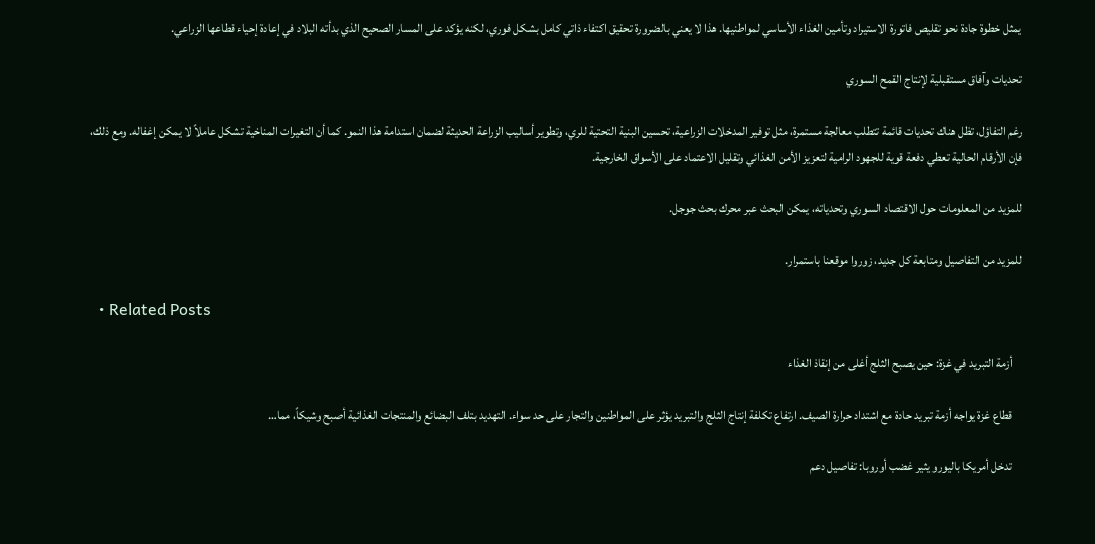يمثل خطوة جادة نحو تقليص فاتورة الاستيراد وتأمين الغذاء الأساسي لمواطنيها. هذا لا يعني بالضرورة تحقيق اكتفاء ذاتي كامل بشكل فوري، لكنه يؤكد على المسار الصحيح الذي بدأته البلاد في إعادة إحياء قطاعها الزراعي.

تحديات وآفاق مستقبلية لإنتاج القمح السوري

رغم التفاؤل، تظل هناك تحديات قائمة تتطلب معالجة مستمرة، مثل توفير المدخلات الزراعية، تحسين البنية التحتية للري، وتطوير أساليب الزراعة الحديثة لضمان استدامة هذا النمو. كما أن التغيرات المناخية تشكل عاملاً لا يمكن إغفاله. ومع ذلك، فإن الأرقام الحالية تعطي دفعة قوية للجهود الرامية لتعزيز الأمن الغذائي وتقليل الاعتماد على الأسواق الخارجية.

للمزيد من المعلومات حول الاقتصاد السوري وتحدياته، يمكن البحث عبر محرك بحث جوجل.

للمزيد من التفاصيل ومتابعة كل جديد، زوروا موقعنا باستمرار.

  • Related Posts

    أزمة التبريد في غزة: حين يصبح الثلج أغلى من إنقاذ الغذاء

    قطاع غزة يواجه أزمة تبريد حادة مع اشتداد حرارة الصيف. ارتفاع تكلفة إنتاج الثلج والتبريد يؤثر على المواطنين والتجار على حد سواء. التهديد بتلف البضائع والمنتجات الغذائية أصبح وشيكاً، مما…

    تدخل أمريكا باليورو يثير غضب أوروبا: تفاصيل دعم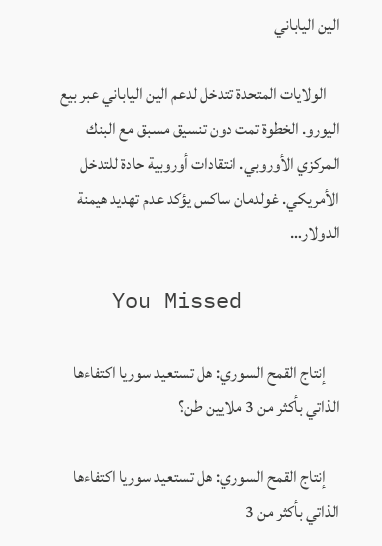الين الياباني

    الولايات المتحدة تتدخل لدعم الين الياباني عبر بيع اليورو. الخطوة تمت دون تنسيق مسبق مع البنك المركزي الأوروبي. انتقادات أوروبية حادة للتدخل الأمريكي. غولدمان ساكس يؤكد عدم تهديد هيمنة الدولار…

    You Missed

    إنتاج القمح السوري: هل تستعيد سوريا اكتفاءها الذاتي بأكثر من 3 ملايين طن؟

    إنتاج القمح السوري: هل تستعيد سوريا اكتفاءها الذاتي بأكثر من 3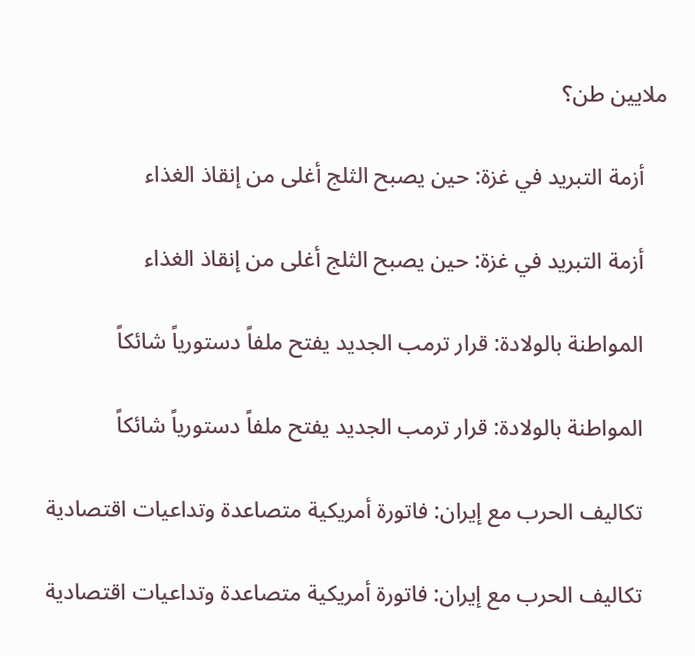ملايين طن؟

    أزمة التبريد في غزة: حين يصبح الثلج أغلى من إنقاذ الغذاء

    أزمة التبريد في غزة: حين يصبح الثلج أغلى من إنقاذ الغذاء

    المواطنة بالولادة: قرار ترمب الجديد يفتح ملفاً دستورياً شائكاً

    المواطنة بالولادة: قرار ترمب الجديد يفتح ملفاً دستورياً شائكاً

    تكاليف الحرب مع إيران: فاتورة أمريكية متصاعدة وتداعيات اقتصادية

    تكاليف الحرب مع إيران: فاتورة أمريكية متصاعدة وتداعيات اقتصادية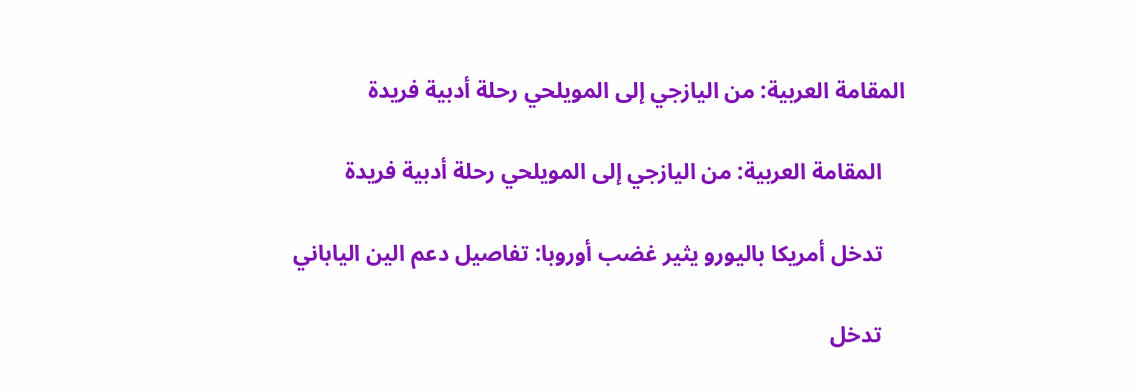المقامة العربية: من اليازجي إلى المويلحي رحلة أدبية فريدة

    المقامة العربية: من اليازجي إلى المويلحي رحلة أدبية فريدة

    تدخل أمريكا باليورو يثير غضب أوروبا: تفاصيل دعم الين الياباني

    تدخل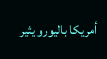أمريكا باليورو يثير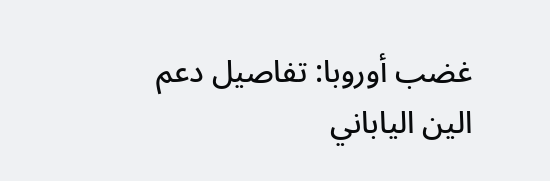غضب أوروبا: تفاصيل دعم الين الياباني